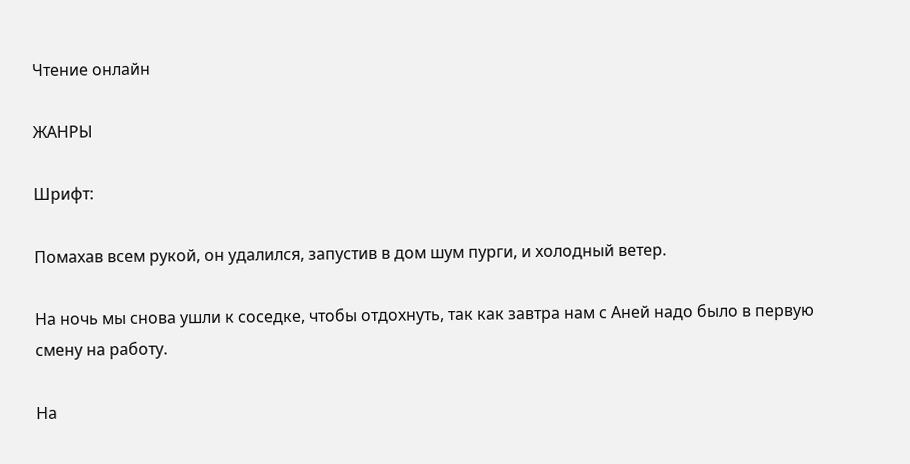Чтение онлайн

ЖАНРЫ

Шрифт:

Помахав всем рукой, он удалился, запустив в дом шум пурги, и холодный ветер.

На ночь мы снова ушли к соседке, чтобы отдохнуть, так как завтра нам с Аней надо было в первую смену на работу.

На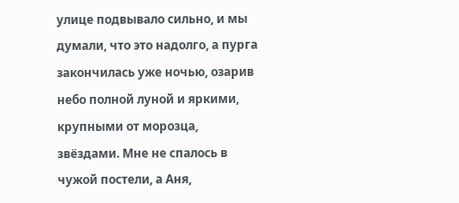улице подвывало сильно, и мы думали, что это надолго, а пурга закончилась уже ночью, озарив небо полной луной и яркими, крупными от морозца, звёздами. Мне не спалось в чужой постели, а Аня,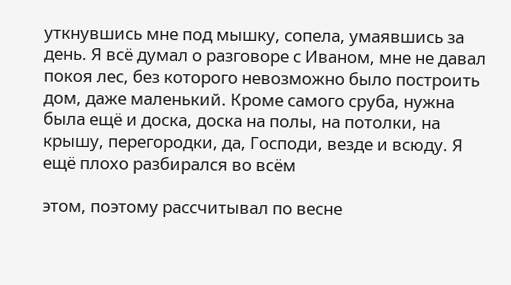уткнувшись мне под мышку, сопела, умаявшись за день. Я всё думал о разговоре с Иваном, мне не давал покоя лес, без которого невозможно было построить дом, даже маленький. Кроме самого сруба, нужна была ещё и доска, доска на полы, на потолки, на крышу, перегородки, да, Господи, везде и всюду. Я ещё плохо разбирался во всём

этом, поэтому рассчитывал по весне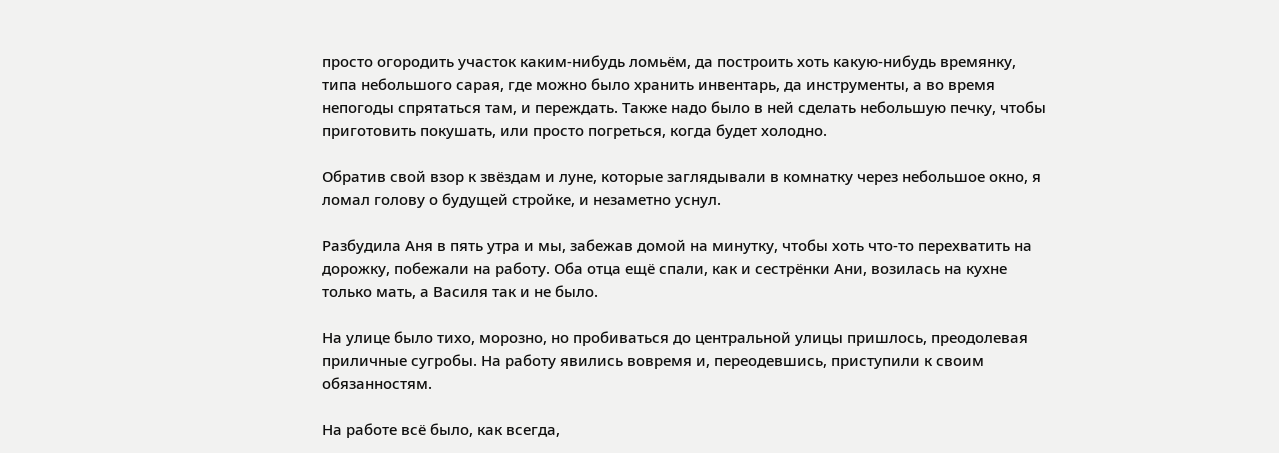просто огородить участок каким-нибудь ломьём, да построить хоть какую-нибудь времянку, типа небольшого сарая, где можно было хранить инвентарь, да инструменты, а во время непогоды спрятаться там, и переждать. Также надо было в ней сделать небольшую печку, чтобы приготовить покушать, или просто погреться, когда будет холодно.

Обратив свой взор к звёздам и луне, которые заглядывали в комнатку через небольшое окно, я ломал голову о будущей стройке, и незаметно уснул.

Разбудила Аня в пять утра и мы, забежав домой на минутку, чтобы хоть что-то перехватить на дорожку, побежали на работу. Оба отца ещё спали, как и сестрёнки Ани, возилась на кухне только мать, а Василя так и не было.

На улице было тихо, морозно, но пробиваться до центральной улицы пришлось, преодолевая приличные сугробы. На работу явились вовремя и, переодевшись, приступили к своим обязанностям.

На работе всё было, как всегда,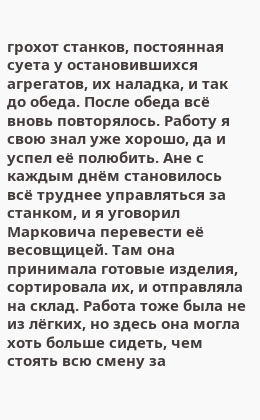грохот станков, постоянная суета у остановившихся агрегатов, их наладка, и так до обеда. После обеда всё вновь повторялось. Работу я свою знал уже хорошо, да и успел её полюбить. Ане с каждым днём становилось всё труднее управляться за станком, и я уговорил Марковича перевести её весовщицей. Там она принимала готовые изделия, сортировала их, и отправляла на склад. Работа тоже была не из лёгких, но здесь она могла хоть больше сидеть, чем стоять всю смену за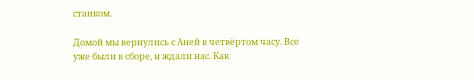станком.

Домой мы вернулись с Аней в четвёртом часу. Все уже были в сборе, и ждали нас. Как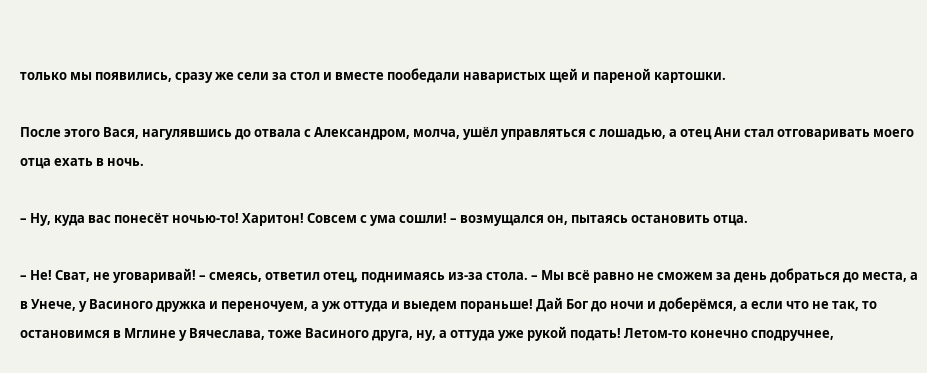только мы появились, сразу же сели за стол и вместе пообедали наваристых щей и пареной картошки.

После этого Вася, нагулявшись до отвала с Александром, молча, ушёл управляться с лошадью, а отец Ани стал отговаривать моего отца ехать в ночь.

– Ну, куда вас понесёт ночью-то! Харитон! Совсем с ума сошли! – возмущался он, пытаясь остановить отца.

– Не! Сват, не уговаривай! – смеясь, ответил отец, поднимаясь из-за стола. – Мы всё равно не сможем за день добраться до места, а в Унече, у Васиного дружка и переночуем, а уж оттуда и выедем пораньше! Дай Бог до ночи и доберёмся, а если что не так, то остановимся в Мглине у Вячеслава, тоже Васиного друга, ну, а оттуда уже рукой подать! Летом-то конечно сподручнее,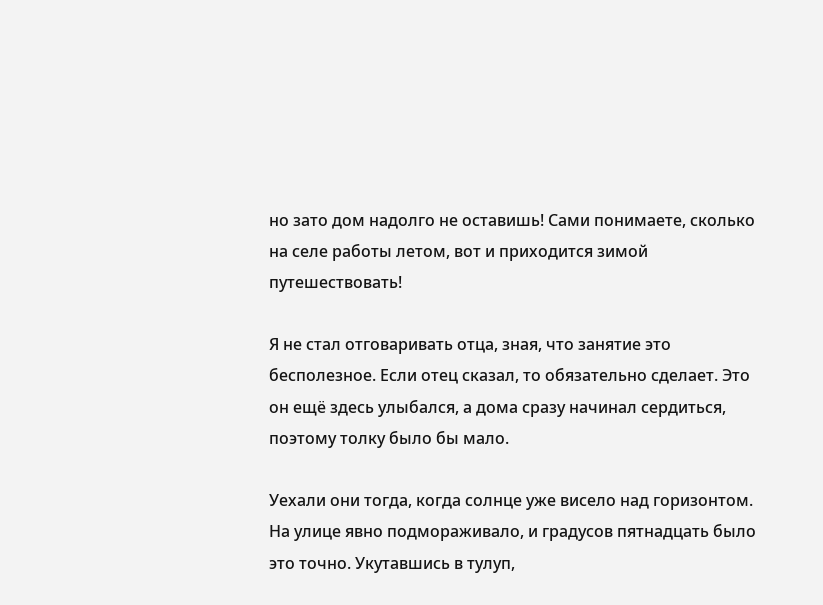но зато дом надолго не оставишь! Сами понимаете, сколько на селе работы летом, вот и приходится зимой путешествовать!

Я не стал отговаривать отца, зная, что занятие это бесполезное. Если отец сказал, то обязательно сделает. Это он ещё здесь улыбался, а дома сразу начинал сердиться, поэтому толку было бы мало.

Уехали они тогда, когда солнце уже висело над горизонтом. На улице явно подмораживало, и градусов пятнадцать было это точно. Укутавшись в тулуп,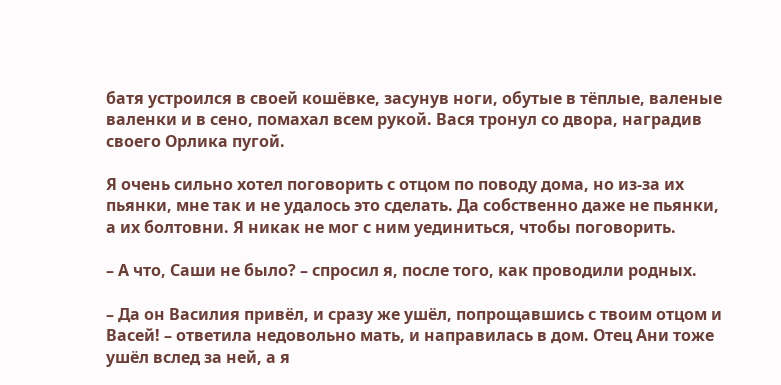батя устроился в своей кошёвке, засунув ноги, обутые в тёплые, валеные валенки и в сено, помахал всем рукой. Вася тронул со двора, наградив своего Орлика пугой.

Я очень сильно хотел поговорить с отцом по поводу дома, но из-за их пьянки, мне так и не удалось это сделать. Да собственно даже не пьянки, а их болтовни. Я никак не мог с ним уединиться, чтобы поговорить.

– А что, Саши не было? – спросил я, после того, как проводили родных.

– Да он Василия привёл, и сразу же ушёл, попрощавшись с твоим отцом и Васей! – ответила недовольно мать, и направилась в дом. Отец Ани тоже ушёл вслед за ней, а я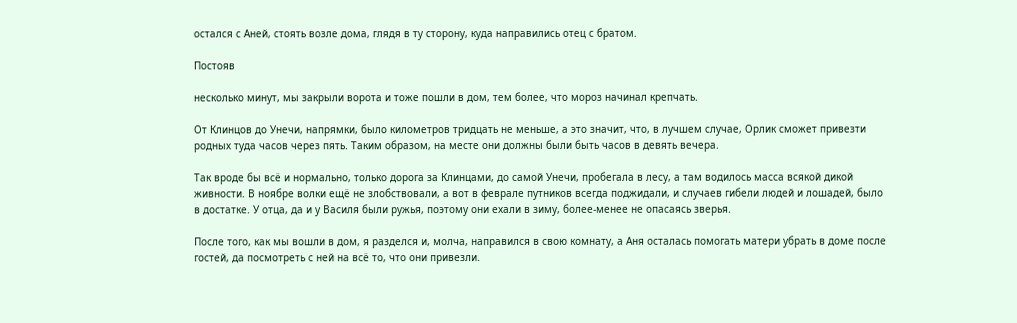остался с Аней, стоять возле дома, глядя в ту сторону, куда направились отец с братом.

Постояв

несколько минут, мы закрыли ворота и тоже пошли в дом, тем более, что мороз начинал крепчать.

От Клинцов до Унечи, напрямки, было километров тридцать не меньше, а это значит, что, в лучшем случае, Орлик сможет привезти родных туда часов через пять. Таким образом, на месте они должны были быть часов в девять вечера.

Так вроде бы всё и нормально, только дорога за Клинцами, до самой Унечи, пробегала в лесу, а там водилось масса всякой дикой живности. В ноябре волки ещё не злобствовали, а вот в феврале путников всегда поджидали, и случаев гибели людей и лошадей, было в достатке. У отца, да и у Василя были ружья, поэтому они ехали в зиму, более-менее не опасаясь зверья.

После того, как мы вошли в дом, я разделся и, молча, направился в свою комнату, а Аня осталась помогать матери убрать в доме после гостей, да посмотреть с ней на всё то, что они привезли.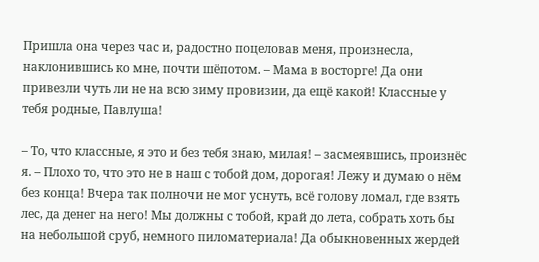Пришла она через час и, радостно поцеловав меня, произнесла, наклонившись ко мне, почти шёпотом. – Мама в восторге! Да они привезли чуть ли не на всю зиму провизии, да ещё какой! Классные у тебя родные, Павлуша!

– То, что классные, я это и без тебя знаю, милая! – засмеявшись, произнёс я. – Плохо то, что это не в наш с тобой дом, дорогая! Лежу и думаю о нём без конца! Вчера так полночи не мог уснуть, всё голову ломал, где взять лес, да денег на него! Мы должны с тобой, край до лета, собрать хоть бы на небольшой сруб, немного пиломатериала! Да обыкновенных жердей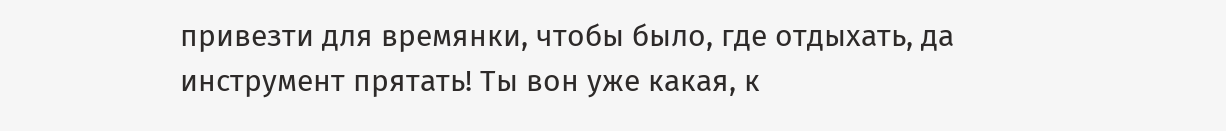привезти для времянки, чтобы было, где отдыхать, да инструмент прятать! Ты вон уже какая, к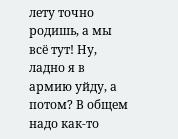лету точно родишь, а мы всё тут! Ну, ладно я в армию уйду, а потом? В общем надо как-то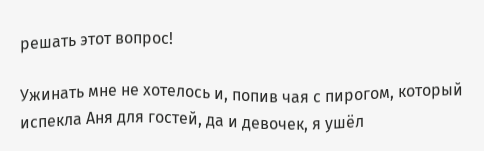решать этот вопрос!

Ужинать мне не хотелось и, попив чая с пирогом, который испекла Аня для гостей, да и девочек, я ушёл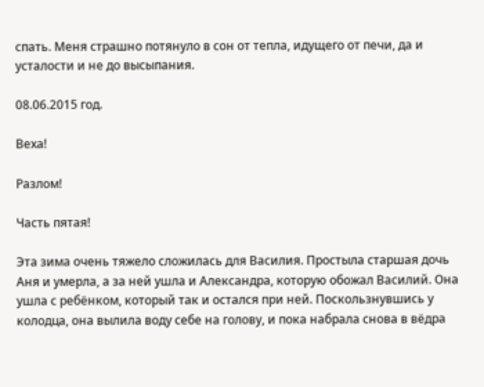спать. Меня страшно потянуло в сон от тепла, идущего от печи, да и усталости и не до высыпания.

08.06.2015 год.

Веха!

Разлом!

Часть пятая!

Эта зима очень тяжело сложилась для Василия. Простыла старшая дочь Аня и умерла, а за ней ушла и Александра, которую обожал Василий. Она ушла с ребёнком, который так и остался при ней. Поскользнувшись у колодца, она вылила воду себе на голову, и пока набрала снова в вёдра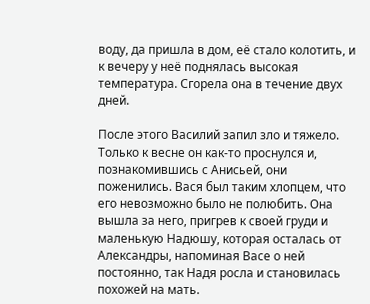воду, да пришла в дом, её стало колотить, и к вечеру у неё поднялась высокая температура. Сгорела она в течение двух дней.

После этого Василий запил зло и тяжело. Только к весне он как-то проснулся и, познакомившись с Анисьей, они поженились. Вася был таким хлопцем, что его невозможно было не полюбить. Она вышла за него, пригрев к своей груди и маленькую Надюшу, которая осталась от Александры, напоминая Васе о ней постоянно, так Надя росла и становилась похожей на мать.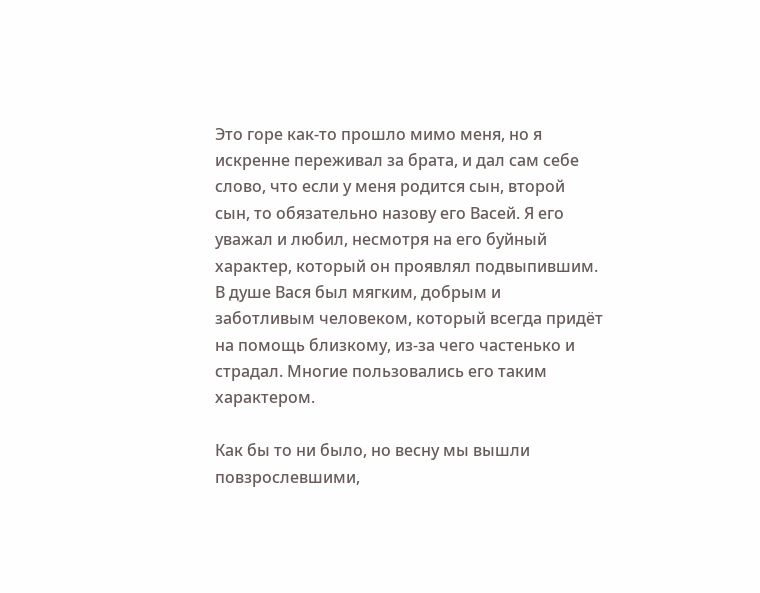Это горе как-то прошло мимо меня, но я искренне переживал за брата, и дал сам себе слово, что если у меня родится сын, второй сын, то обязательно назову его Васей. Я его уважал и любил, несмотря на его буйный характер, который он проявлял подвыпившим. В душе Вася был мягким, добрым и заботливым человеком, который всегда придёт на помощь близкому, из-за чего частенько и страдал. Многие пользовались его таким характером.

Как бы то ни было, но весну мы вышли повзрослевшими,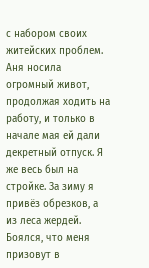с набором своих житейских проблем. Аня носила огромный живот, продолжая ходить на работу, и только в начале мая ей дали декретный отпуск. Я же весь был на стройке. За зиму я привёз обрезков, а из леса жердей. Боялся, что меня призовут в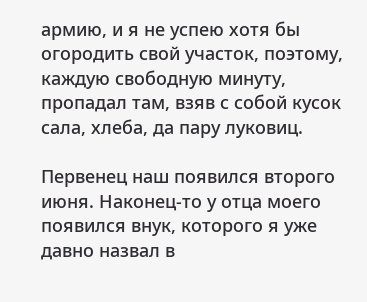армию, и я не успею хотя бы огородить свой участок, поэтому, каждую свободную минуту, пропадал там, взяв с собой кусок сала, хлеба, да пару луковиц.

Первенец наш появился второго июня. Наконец-то у отца моего появился внук, которого я уже давно назвал в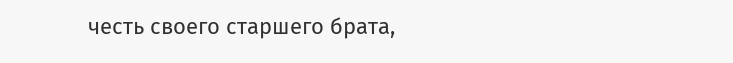честь своего старшего брата,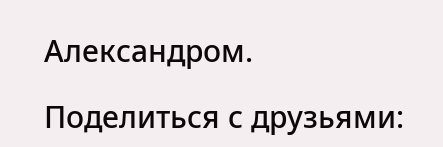Александром.

Поделиться с друзьями: